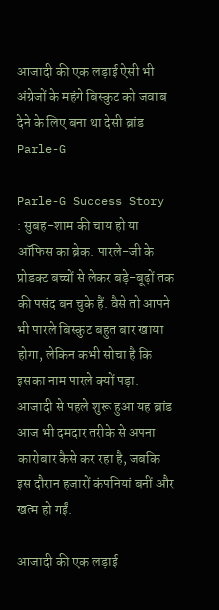आजादी की एक लड़ाई ऐसी भी अंग्रेजों के महंगे बिस्कुट को जवाब देने के लिए बना था देसी ब्रांड Parle-G

Parle-G Success Story : सुबह-शाम की चाय हो या ऑफिस का ब्रेक. पारले-जी के प्रोडक्ट बच्चों से लेकर बड़े-बूढ़ों तक की पसंद बन चुके हैं. वैसे तो आपने भी पारले बिस्कुट बहुत बार खाया होगा, लेकिन कभी सोचा है कि इसका नाम पारले क्यों पड़ा. आजादी से पहले शुरू हुआ यह ब्रांड आज भी दमदार तरीके से अपना कारोबार कैसे कर रहा है, जबकि इस दौरान हजारों कंपनियां बनीं और खत्म हो गईं.

आजादी की एक लड़ाई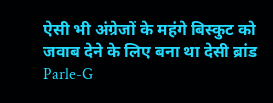ऐसी भी अंग्रेजों के महंगे बिस्कुट को जवाब देने के लिए बना था देसी ब्रांड Parle-G